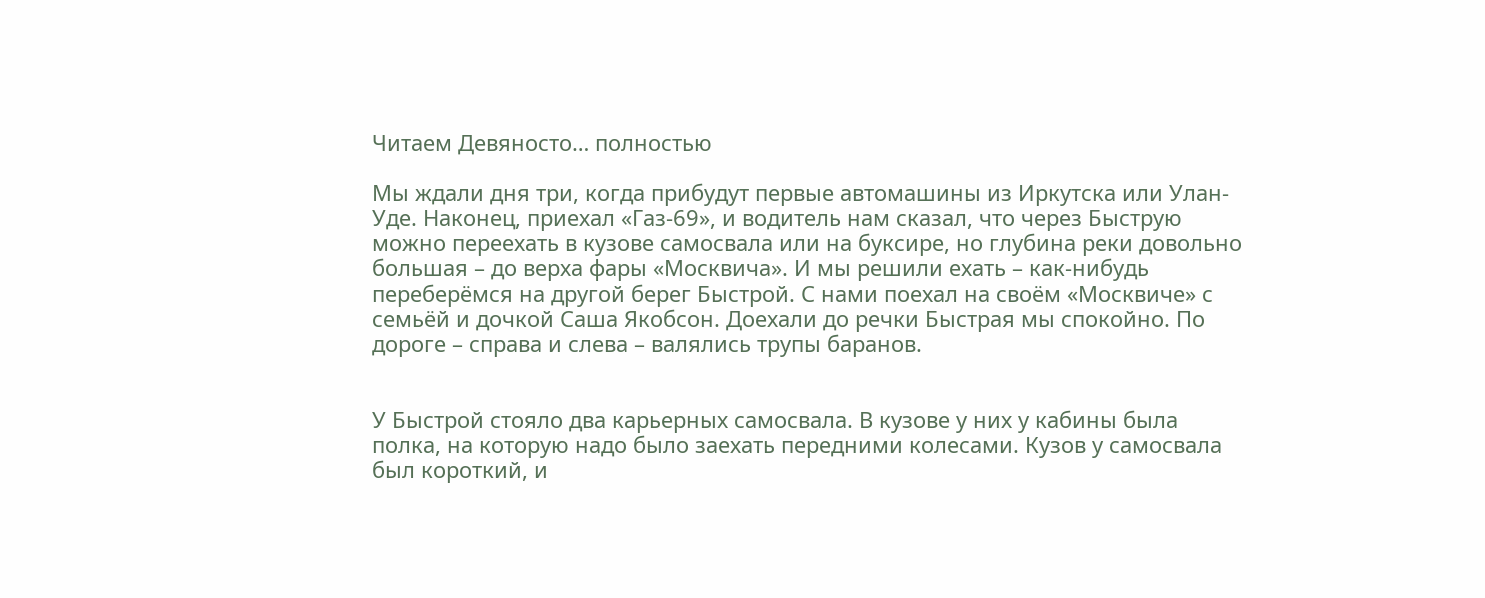Читаем Девяносто… полностью

Мы ждали дня три, когда прибудут первые автомашины из Иркутска или Улан-Уде. Наконец, приехал «Газ-69», и водитель нам сказал, что через Быструю можно переехать в кузове самосвала или на буксире, но глубина реки довольно большая – до верха фары «Москвича». И мы решили ехать – как-нибудь переберёмся на другой берег Быстрой. С нами поехал на своём «Москвиче» с семьёй и дочкой Саша Якобсон. Доехали до речки Быстрая мы спокойно. По дороге – справа и слева – валялись трупы баранов.


У Быстрой стояло два карьерных самосвала. В кузове у них у кабины была полка, на которую надо было заехать передними колесами. Кузов у самосвала был короткий, и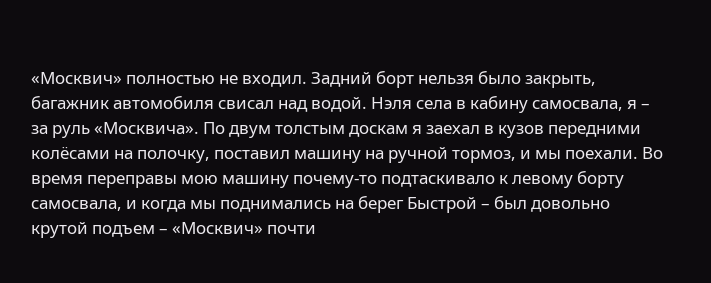«Москвич» полностью не входил. Задний борт нельзя было закрыть, багажник автомобиля свисал над водой. Нэля села в кабину самосвала, я – за руль «Москвича». По двум толстым доскам я заехал в кузов передними колёсами на полочку, поставил машину на ручной тормоз, и мы поехали. Во время переправы мою машину почему-то подтаскивало к левому борту самосвала, и когда мы поднимались на берег Быстрой – был довольно крутой подъем – «Москвич» почти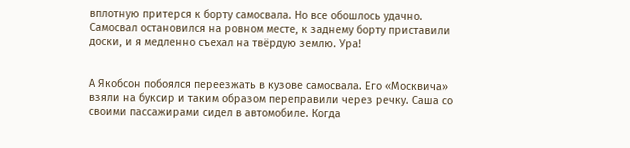вплотную притерся к борту самосвала. Но все обошлось удачно. Самосвал остановился на ровном месте, к заднему борту приставили доски, и я медленно съехал на твёрдую землю. Ура!


А Якобсон побоялся переезжать в кузове самосвала. Его «Москвича» взяли на буксир и таким образом переправили через речку. Саша со своими пассажирами сидел в автомобиле. Когда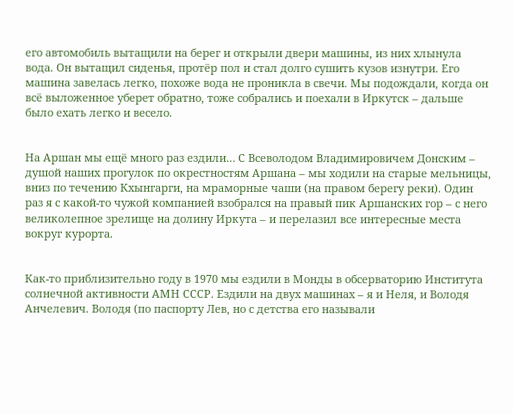его автомобиль вытащили на берег и открыли двери машины, из них хлынула вода. Он вытащил сиденья, протёр пол и стал долго сушить кузов изнутри. Его машина завелась легко, похоже вода не проникла в свечи. Мы подождали, когда он всё выложенное уберет обратно, тоже собрались и поехали в Иркутск – дальше было ехать легко и весело.


На Аршан мы ещё много раз ездили… С Всеволодом Владимировичем Донским – душой наших прогулок по окрестностям Аршана – мы ходили на старые мельницы, вниз по течению Кхынгарги, на мраморные чаши (на правом берегу реки). Один раз я с какой-то чужой компанией взобрался на правый пик Аршанских гор – с него великолепное зрелище на долину Иркута – и перелазил все интересные места вокруг курорта.


Как-то приблизительно году в 1970 мы ездили в Монды в обсерваторию Института солнечной активности АМН СССР. Ездили на двух машинах – я и Неля, и Володя Анчелевич. Володя (по паспорту Лев, но с детства его называли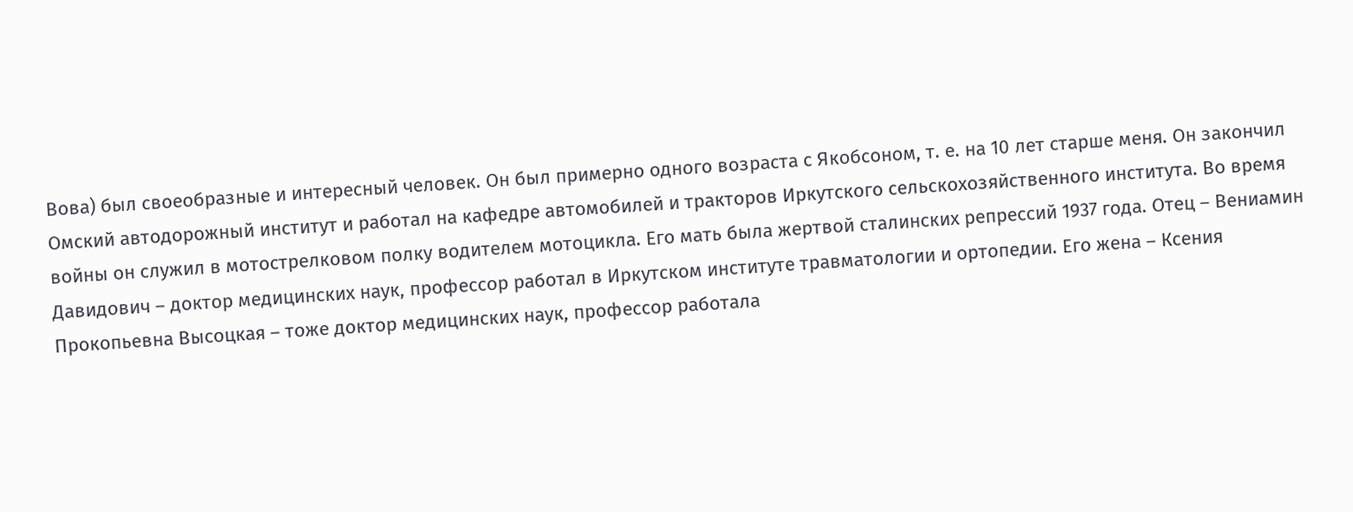Вова) был своеобразные и интересный человек. Он был примерно одного возраста с Якобсоном, т. е. на 10 лет старше меня. Он закончил Омский автодорожный институт и работал на кафедре автомобилей и тракторов Иркутского сельскохозяйственного института. Во время войны он служил в мотострелковом полку водителем мотоцикла. Его мать была жертвой сталинских репрессий 1937 года. Отец – Вениамин Давидович – доктор медицинских наук, профессор работал в Иркутском институте травматологии и ортопедии. Его жена – Ксения Прокопьевна Высоцкая – тоже доктор медицинских наук, профессор работала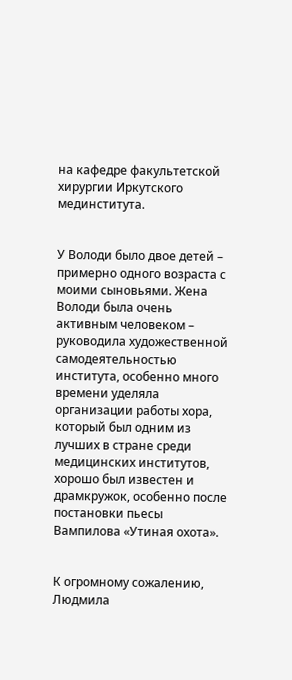на кафедре факультетской хирургии Иркутского мединститута.


У Володи было двое детей – примерно одного возраста с моими сыновьями. Жена Володи была очень активным человеком – руководила художественной самодеятельностью института, особенно много времени уделяла организации работы хора, который был одним из лучших в стране среди медицинских институтов, хорошо был известен и драмкружок, особенно после постановки пьесы Вампилова «Утиная охота».


К огромному сожалению, Людмила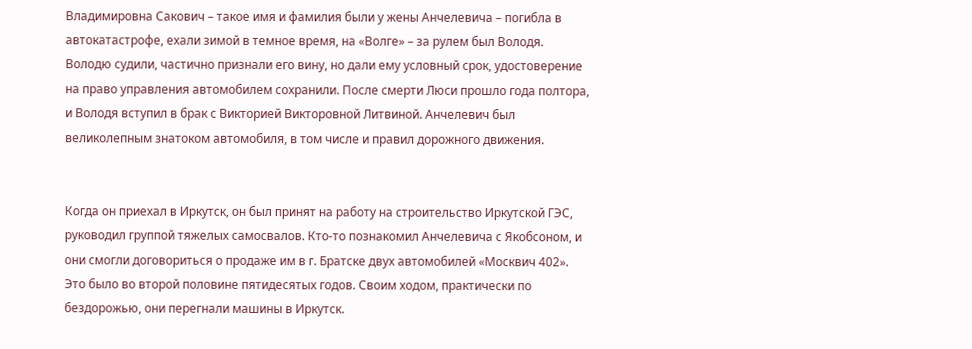Владимировна Сакович – такое имя и фамилия были у жены Анчелевича – погибла в автокатастрофе, ехали зимой в темное время, на «Волге» – за рулем был Володя. Володю судили, частично признали его вину, но дали ему условный срок, удостоверение на право управления автомобилем сохранили. После смерти Люси прошло года полтора, и Володя вступил в брак с Викторией Викторовной Литвиной. Анчелевич был великолепным знатоком автомобиля, в том числе и правил дорожного движения.


Когда он приехал в Иркутск, он был принят на работу на строительство Иркутской ГЭС, руководил группой тяжелых самосвалов. Кто-то познакомил Анчелевича с Якобсоном, и они смогли договориться о продаже им в г. Братске двух автомобилей «Москвич 402». Это было во второй половине пятидесятых годов. Своим ходом, практически по бездорожью, они перегнали машины в Иркутск.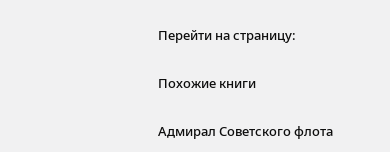Перейти на страницу:

Похожие книги

Адмирал Советского флота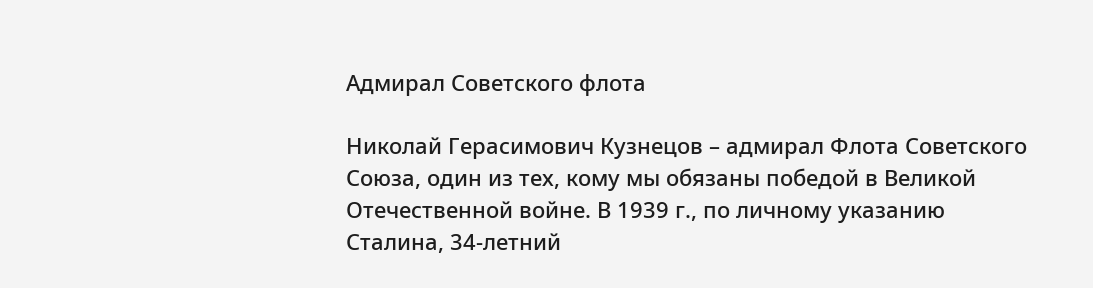Адмирал Советского флота

Николай Герасимович Кузнецов – адмирал Флота Советского Союза, один из тех, кому мы обязаны победой в Великой Отечественной войне. В 1939 г., по личному указанию Сталина, 34-летний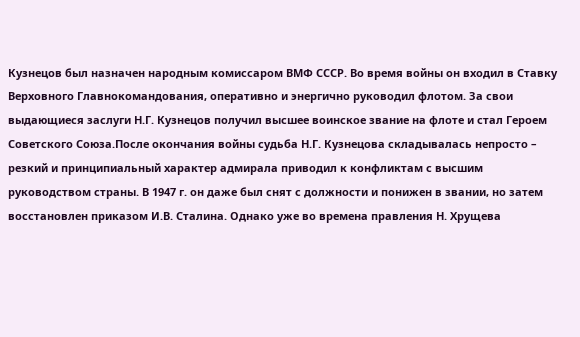Кузнецов был назначен народным комиссаром ВМФ СССР. Во время войны он входил в Ставку Верховного Главнокомандования, оперативно и энергично руководил флотом. За свои выдающиеся заслуги Н.Г. Кузнецов получил высшее воинское звание на флоте и стал Героем Советского Союза.После окончания войны судьба Н.Г. Кузнецова складывалась непросто – резкий и принципиальный характер адмирала приводил к конфликтам с высшим руководством страны. В 1947 г. он даже был снят с должности и понижен в звании, но затем восстановлен приказом И.В. Сталина. Однако уже во времена правления Н. Хрущева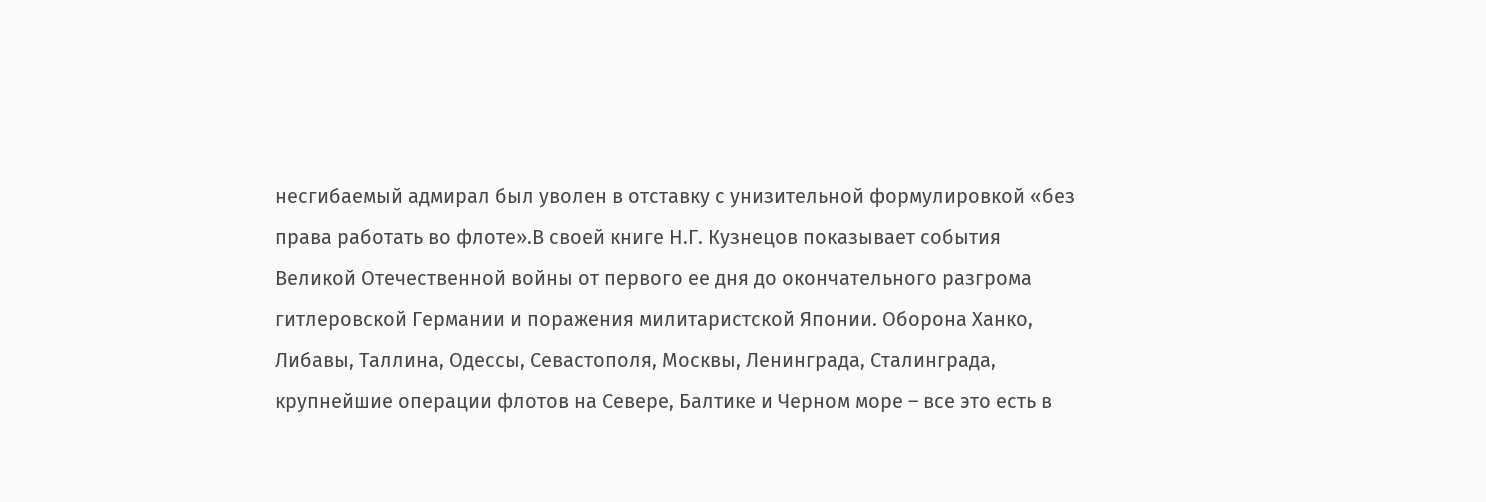несгибаемый адмирал был уволен в отставку с унизительной формулировкой «без права работать во флоте».В своей книге Н.Г. Кузнецов показывает события Великой Отечественной войны от первого ее дня до окончательного разгрома гитлеровской Германии и поражения милитаристской Японии. Оборона Ханко, Либавы, Таллина, Одессы, Севастополя, Москвы, Ленинграда, Сталинграда, крупнейшие операции флотов на Севере, Балтике и Черном море – все это есть в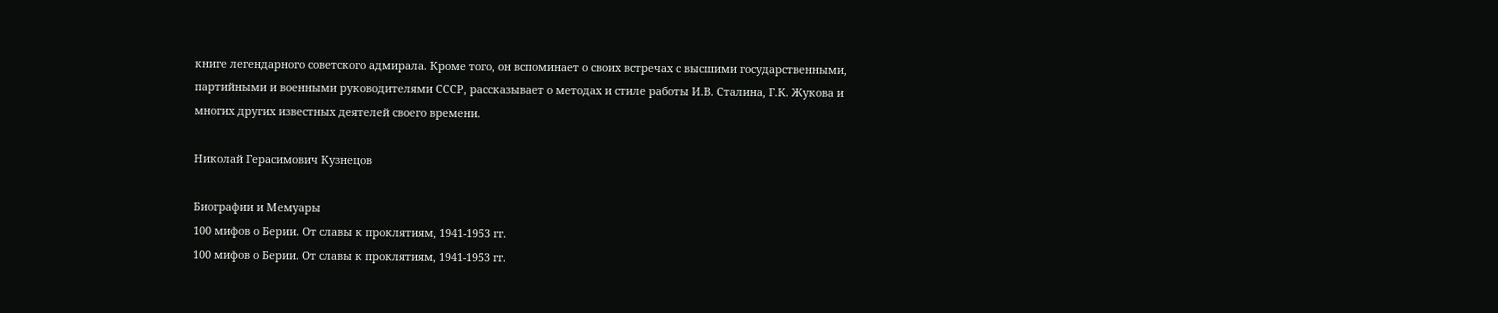книге легендарного советского адмирала. Кроме того, он вспоминает о своих встречах с высшими государственными, партийными и военными руководителями СССР, рассказывает о методах и стиле работы И.В. Сталина, Г.К. Жукова и многих других известных деятелей своего времени.

Николай Герасимович Кузнецов

Биографии и Мемуары
100 мифов о Берии. От славы к проклятиям, 1941-1953 гг.
100 мифов о Берии. От славы к проклятиям, 1941-1953 гг.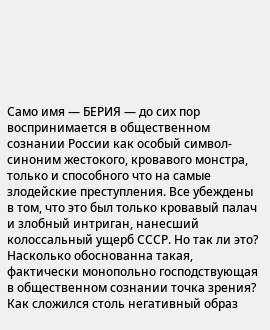Само имя — БЕРИЯ — до сих пор воспринимается в общественном сознании России как особый символ-синоним жестокого, кровавого монстра, только и способного что на самые злодейские преступления. Все убеждены в том, что это был только кровавый палач и злобный интриган, нанесший колоссальный ущерб СССР. Но так ли это? Насколько обоснованна такая, фактически монопольно господствующая в общественном сознании точка зрения? Как сложился столь негативный образ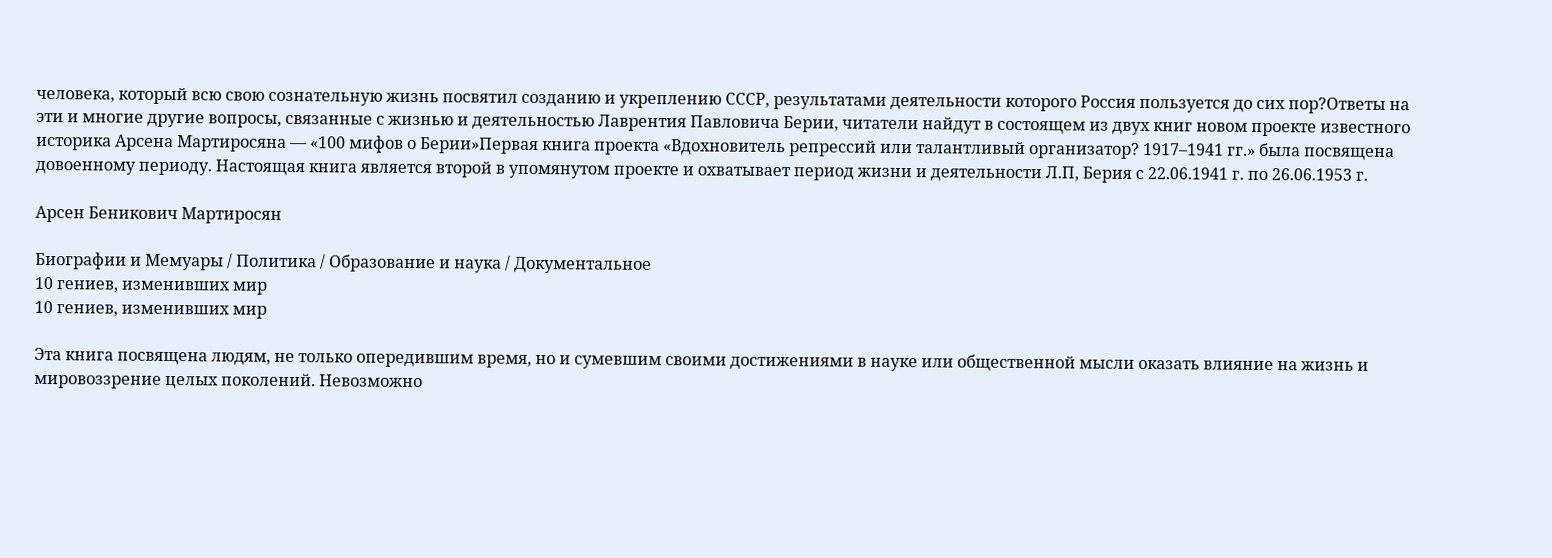человека, который всю свою сознательную жизнь посвятил созданию и укреплению СССР, результатами деятельности которого Россия пользуется до сих пор?Ответы на эти и многие другие вопросы, связанные с жизнью и деятельностью Лаврентия Павловича Берии, читатели найдут в состоящем из двух книг новом проекте известного историка Арсена Мартиросяна — «100 мифов о Берии»Первая книга проекта «Вдохновитель репрессий или талантливый организатор? 1917–1941 гг.» была посвящена довоенному периоду. Настоящая книга является второй в упомянутом проекте и охватывает период жизни и деятельности Л.П, Берия с 22.06.1941 г. по 26.06.1953 г.

Арсен Беникович Мартиросян

Биографии и Мемуары / Политика / Образование и наука / Документальное
10 гениев, изменивших мир
10 гениев, изменивших мир

Эта книга посвящена людям, не только опередившим время, но и сумевшим своими достижениями в науке или общественной мысли оказать влияние на жизнь и мировоззрение целых поколений. Невозможно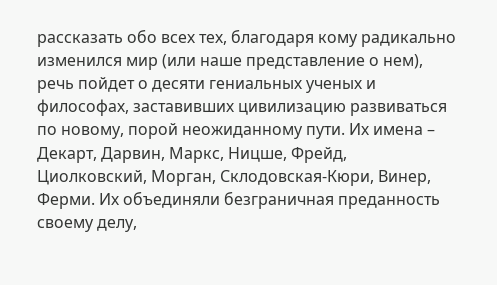рассказать обо всех тех, благодаря кому радикально изменился мир (или наше представление о нем), речь пойдет о десяти гениальных ученых и философах, заставивших цивилизацию развиваться по новому, порой неожиданному пути. Их имена – Декарт, Дарвин, Маркс, Ницше, Фрейд, Циолковский, Морган, Склодовская-Кюри, Винер, Ферми. Их объединяли безграничная преданность своему делу,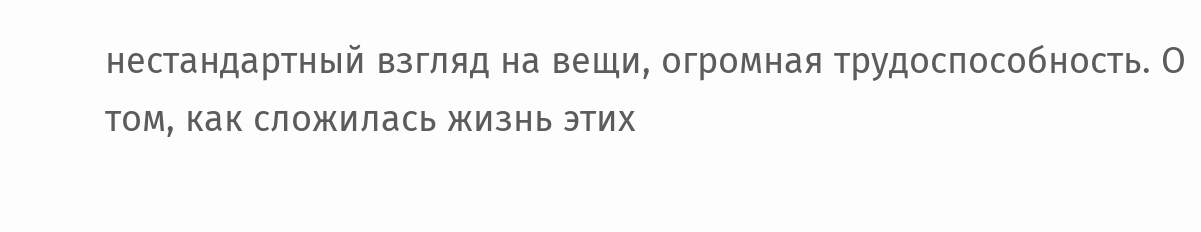нестандартный взгляд на вещи, огромная трудоспособность. О том, как сложилась жизнь этих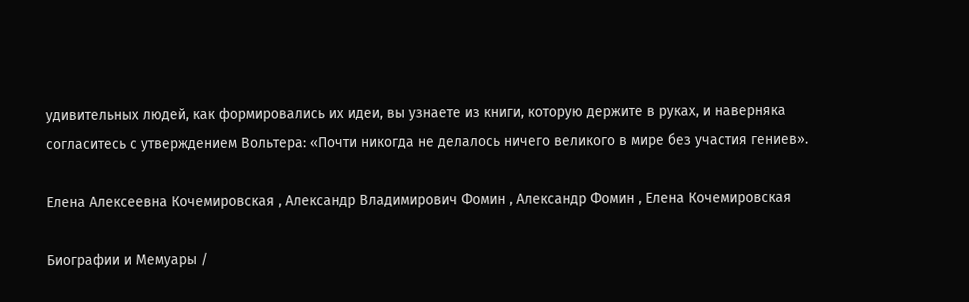удивительных людей, как формировались их идеи, вы узнаете из книги, которую держите в руках, и наверняка согласитесь с утверждением Вольтера: «Почти никогда не делалось ничего великого в мире без участия гениев».

Елена Алексеевна Кочемировская , Александр Владимирович Фомин , Александр Фомин , Елена Кочемировская

Биографии и Мемуары /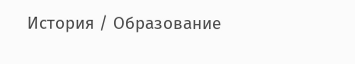История / Образование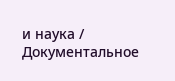и наука / Документальное